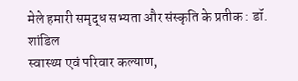मेले हमारी समृद्ध सभ्यता और संस्कृति के प्रतीक : डॉ. शांडिल
स्वास्थ्य एवं परिवार कल्याण,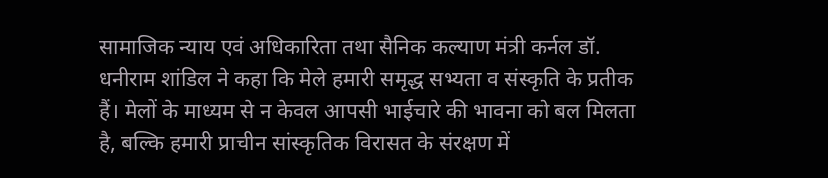सामाजिक न्याय एवं अधिकारिता तथा सैनिक कल्याण मंत्री कर्नल डॉ. धनीराम शांडिल ने कहा कि मेले हमारी समृद्ध सभ्यता व संस्कृति के प्रतीक हैं। मेलों के माध्यम से न केवल आपसी भाईचारे की भावना को बल मिलता है, बल्कि हमारी प्राचीन सांस्कृतिक विरासत के संरक्षण में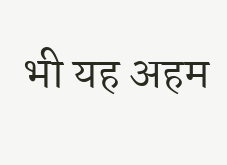भी यह अहम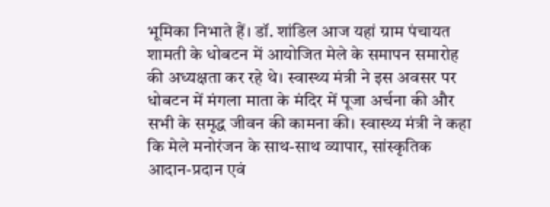भूमिका निभाते हैं। डॉ. शांडिल आज यहां ग्राम पंचायत शामती के धोबटन में आयोजित मेले के समापन समारोह की अध्यक्षता कर रहे थे। स्वास्थ्य मंत्री ने इस अवसर पर धोबटन में मंगला माता के मंदिर में पूजा अर्चना की और सभी के समृद्ध जीवन की कामना की। स्वास्थ्य मंत्री ने कहा कि मेले मनोरंजन के साथ-साथ व्यापार, सांस्कृतिक आदान-प्रदान एवं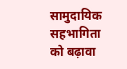सामुदायिक सहभागिता को बढ़ावा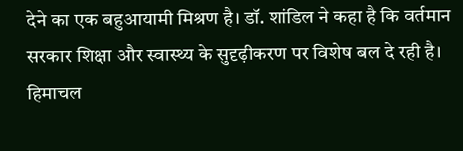देने का एक बहुआयामी मिश्रण है। डॉ. शांडिल ने कहा है कि वर्तमान सरकार शिक्षा और स्वास्थ्य के सुदृढ़ीकरण पर विशेष बल दे रही है। हिमाचल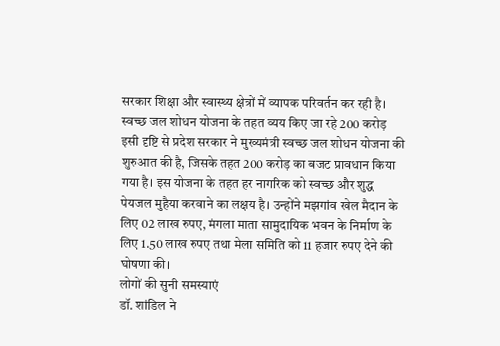सरकार शिक्षा और स्वास्थ्य क्षेत्रों में व्यापक परिवर्तन कर रही है।
स्वच्छ जल शोधन योजना के तहत व्यय किए जा रहे 200 करोड़
इसी दृष्टि से प्रदेश सरकार ने मुख्यमंत्री स्वच्छ जल शोधन योजना की शुरुआत की है, जिसके तहत 200 करोड़ का बजट प्रावधान किया गया है। इस योजना के तहत हर नागरिक को स्वच्छ और शुद्ध पेयजल मुहैया करवाने का लक्षय है। उन्होंने मझगांव खेल मैदान के लिए 02 लाख रुपए, मंगला माता सामुदायिक भवन के निर्माण के लिए 1.50 लाख रुपए तथा मेला समिति को 11 हजार रुपए देने की घोषणा की।
लोगों की सुनी समस्याएं
डॉ. शांडिल ने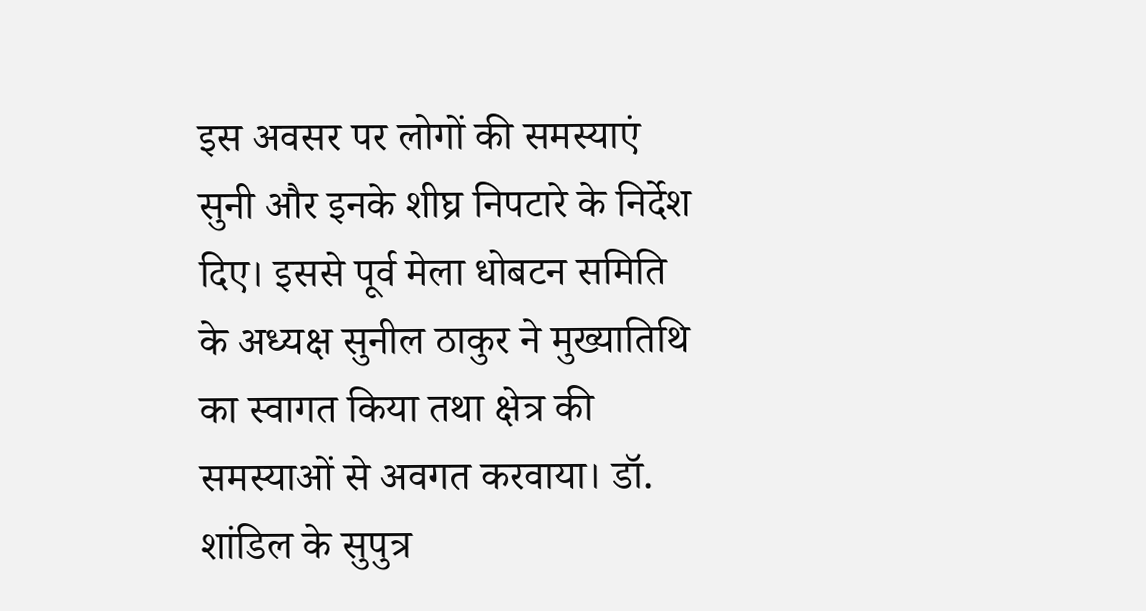इस अवसर पर लोगों की समस्याएं सुनी और इनके शीघ्र निपटारे के निर्देश दिए। इससे पूर्व मेला धोबटन समिति के अध्यक्ष सुनील ठाकुर ने मुख्यातिथि का स्वागत किया तथा क्षेत्र की समस्याओं से अवगत करवाया। डॉ. शांडिल के सुपुत्र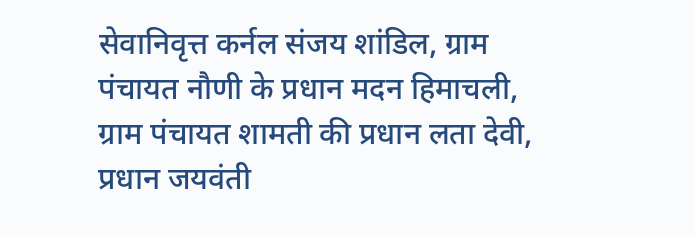सेवानिवृत्त कर्नल संजय शांडिल, ग्राम पंचायत नौणी के प्रधान मदन हिमाचली, ग्राम पंचायत शामती की प्रधान लता देवी, प्रधान जयवंती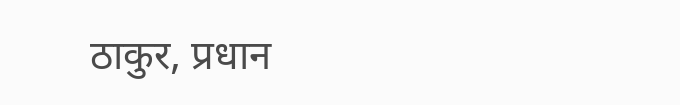ठाकुर, प्रधान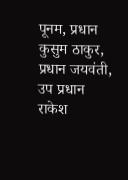पूनम, प्रधान कुसुम ठाकुर, प्रधान जयवंती, उप प्रधान राकेश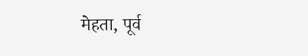मेहता, पूर्व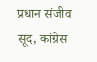प्रधान संजीव सूद, कांग्रेस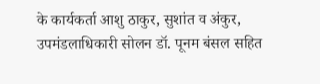के कार्यकर्ता आशु ठाकुर, सुशांत व अंकुर, उपमंडलाधिकारी सोलन डॉ. पूनम बंसल सहित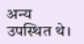अन्य उपस्थित थे।